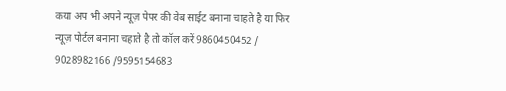कया अप भी अपने न्यूज़ पेपर की वेब साईट बनाना चाहते है या फिर न्यूज़ पोर्टल बनाना चहाते है तो कॉल करें 9860450452 / 9028982166 /9595154683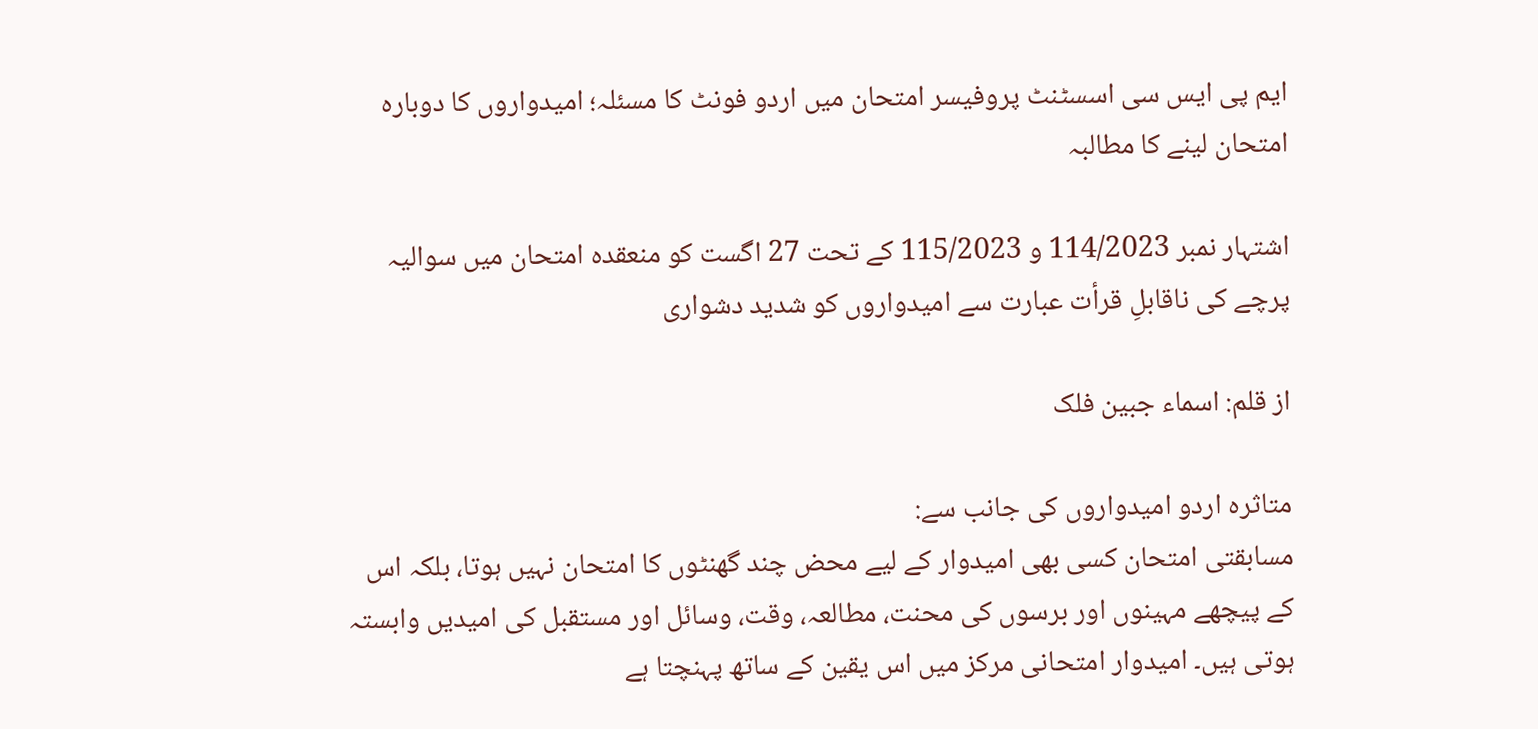ایم پی ایس سی اسسٹنٹ پروفیسر امتحان میں اردو فونٹ کا مسئلہ؛ امیدواروں کا دوبارہ امتحان لینے کا مطالبہ

اشتہار نمبر 114/2023 و 115/2023 کے تحت 27 اگست کو منعقدہ امتحان میں سوالیہ پرچے کی ناقابلِ قرأت عبارت سے امیدواروں کو شدید دشواری

از قلم: اسماء جبین فلک

متاثرہ اردو امیدواروں کی جانب سے:
مسابقتی امتحان کسی بھی امیدوار کے لیے محض چند گھنٹوں کا امتحان نہیں ہوتا، بلکہ اس کے پیچھے مہینوں اور برسوں کی محنت، مطالعہ، وقت، وسائل اور مستقبل کی امیدیں وابستہ ہوتی ہیں۔ امیدوار امتحانی مرکز میں اس یقین کے ساتھ پہنچتا ہے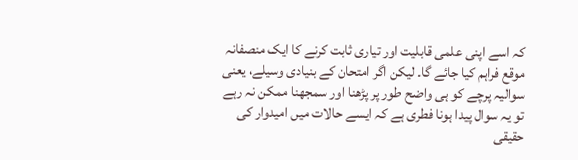کہ اسے اپنی علمی قابلیت اور تیاری ثابت کرنے کا ایک منصفانہ موقع فراہم کیا جائے گا۔ لیکن اگر امتحان کے بنیادی وسیلے، یعنی سوالیہ پرچے کو ہی واضح طور پر پڑھنا اور سمجھنا ممکن نہ رہے تو یہ سوال پیدا ہونا فطری ہے کہ ایسے حالات میں امیدوار کی حقیقی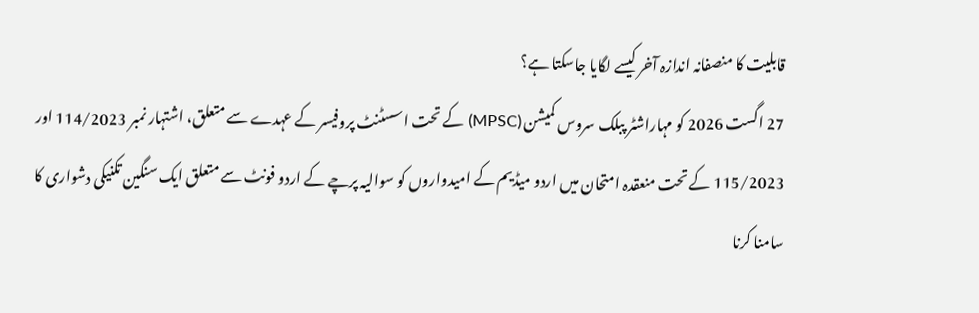قابلیت کا منصفانہ اندازہ آخر کیسے لگایا جاسکتا ہے؟
27 اگست 2026 کو مہاراشٹر پبلک سروس کمیشن (MPSC) کے تحت اسسٹنٹ پروفیسر کے عہدے سے متعلق، اشتہار نمبر 114/2023 اور 115/2023 کے تحت منعقدہ امتحان میں اردو میڈیم کے امیدواروں کو سوالیہ پرچے کے اردو فونٹ سے متعلق ایک سنگین تکنیکی دشواری کا سامنا کرنا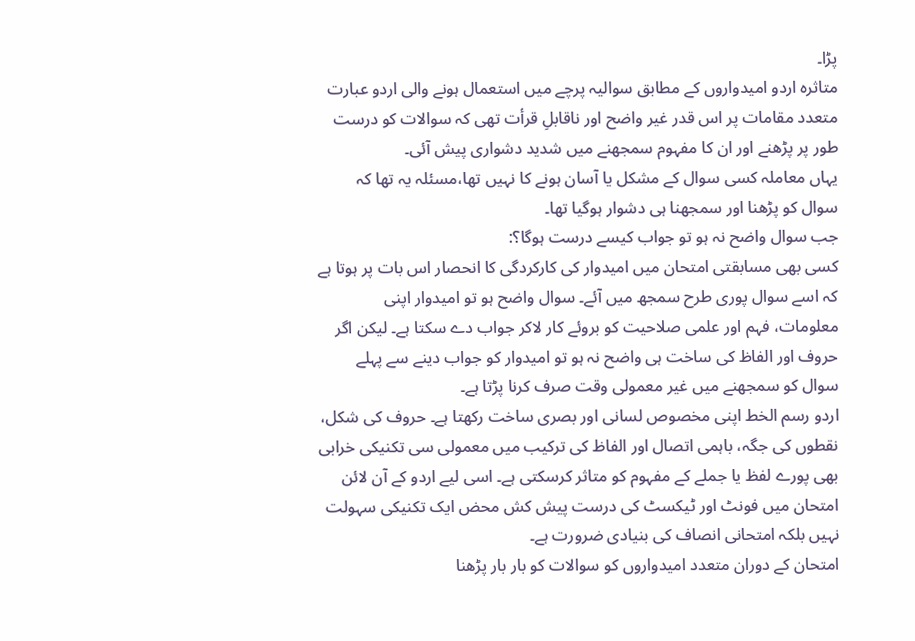پڑا۔
متاثرہ اردو امیدواروں کے مطابق سوالیہ پرچے میں استعمال ہونے والی اردو عبارت متعدد مقامات پر اس قدر غیر واضح اور ناقابلِ قرأت تھی کہ سوالات کو درست طور پر پڑھنے اور ان کا مفہوم سمجھنے میں شدید دشواری پیش آئی۔
یہاں معاملہ کسی سوال کے مشکل یا آسان ہونے کا نہیں تھا،مسئلہ یہ تھا کہ سوال کو پڑھنا اور سمجھنا ہی دشوار ہوگیا تھا۔
جب سوال واضح نہ ہو تو جواب کیسے درست ہوگا؟:
کسی بھی مسابقتی امتحان میں امیدوار کی کارکردگی کا انحصار اس بات پر ہوتا ہے کہ اسے سوال پوری طرح سمجھ میں آئے۔ سوال واضح ہو تو امیدوار اپنی معلومات، فہم اور علمی صلاحیت کو بروئے کار لاکر جواب دے سکتا ہے۔ لیکن اگر حروف اور الفاظ کی ساخت ہی واضح نہ ہو تو امیدوار کو جواب دینے سے پہلے سوال کو سمجھنے میں غیر معمولی وقت صرف کرنا پڑتا ہے۔
اردو رسم الخط اپنی مخصوص لسانی اور بصری ساخت رکھتا ہے۔ حروف کی شکل، نقطوں کی جگہ، باہمی اتصال اور الفاظ کی ترکیب میں معمولی سی تکنیکی خرابی بھی پورے لفظ یا جملے کے مفہوم کو متاثر کرسکتی ہے۔ اسی لیے اردو کے آن لائن امتحان میں فونٹ اور ٹیکسٹ کی درست پیش کش محض ایک تکنیکی سہولت نہیں بلکہ امتحانی انصاف کی بنیادی ضرورت ہے۔
امتحان کے دوران متعدد امیدواروں کو سوالات کو بار بار پڑھنا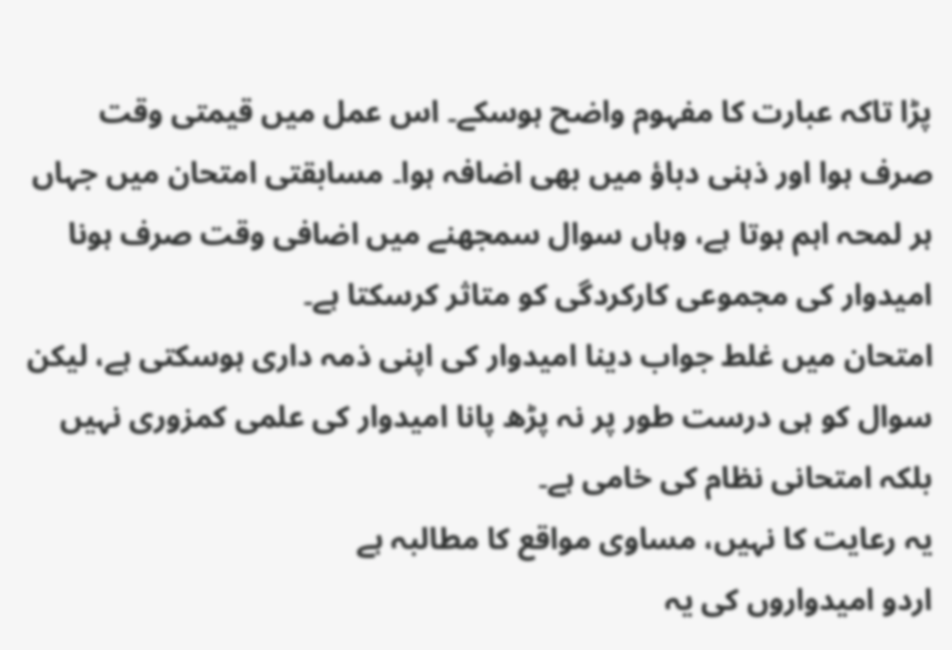پڑا تاکہ عبارت کا مفہوم واضح ہوسکے۔ اس عمل میں قیمتی وقت صرف ہوا اور ذہنی دباؤ میں بھی اضافہ ہوا۔ مسابقتی امتحان میں جہاں ہر لمحہ اہم ہوتا ہے، وہاں سوال سمجھنے میں اضافی وقت صرف ہونا امیدوار کی مجموعی کارکردگی کو متاثر کرسکتا ہے۔
امتحان میں غلط جواب دینا امیدوار کی اپنی ذمہ داری ہوسکتی ہے، لیکن سوال کو ہی درست طور پر نہ پڑھ پانا امیدوار کی علمی کمزوری نہیں بلکہ امتحانی نظام کی خامی ہے۔
یہ رعایت کا نہیں، مساوی مواقع کا مطالبہ ہے
اردو امیدواروں کی یہ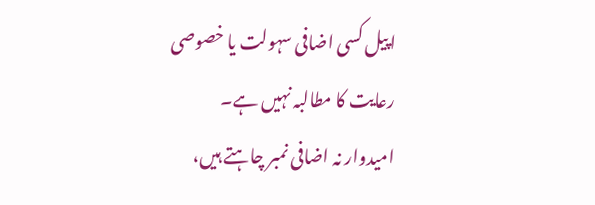اپیل کسی اضافی سہولت یا خصوصی رعایت کا مطالبہ نہیں ہے۔
امیدوار نہ اضافی نمبر چاہتے ہیں،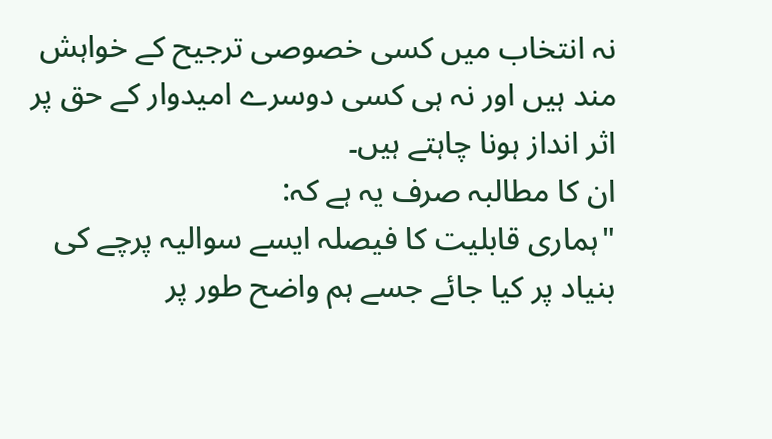نہ انتخاب میں کسی خصوصی ترجیح کے خواہش مند ہیں اور نہ ہی کسی دوسرے امیدوار کے حق پر اثر انداز ہونا چاہتے ہیں۔
ان کا مطالبہ صرف یہ ہے کہ:
"ہماری قابلیت کا فیصلہ ایسے سوالیہ پرچے کی بنیاد پر کیا جائے جسے ہم واضح طور پر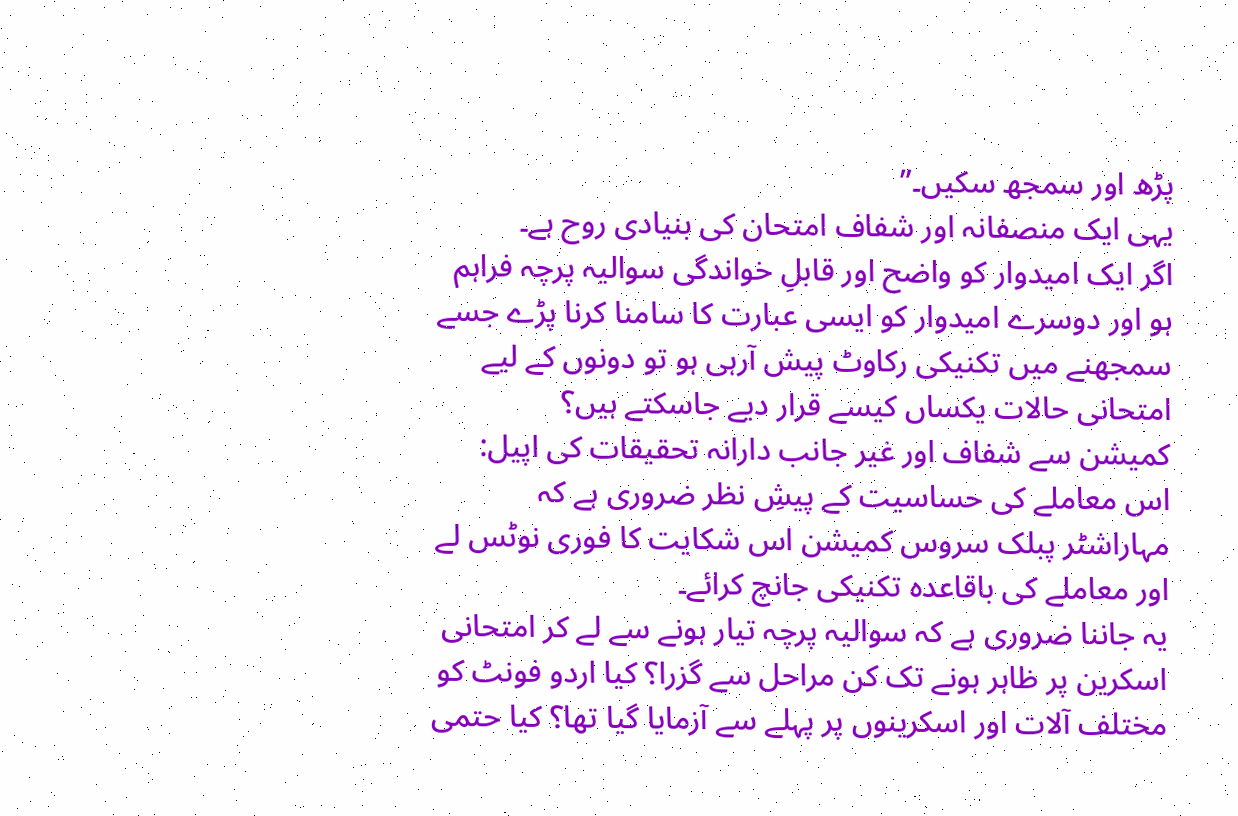پڑھ اور سمجھ سکیں۔”
یہی ایک منصفانہ اور شفاف امتحان کی بنیادی روح ہے۔
اگر ایک امیدوار کو واضح اور قابلِ خواندگی سوالیہ پرچہ فراہم ہو اور دوسرے امیدوار کو ایسی عبارت کا سامنا کرنا پڑے جسے سمجھنے میں تکنیکی رکاوٹ پیش آرہی ہو تو دونوں کے لیے امتحانی حالات یکساں کیسے قرار دیے جاسکتے ہیں؟
کمیشن سے شفاف اور غیر جانب دارانہ تحقیقات کی اپیل:
اس معاملے کی حساسیت کے پیشِ نظر ضروری ہے کہ مہاراشٹر پبلک سروس کمیشن اس شکایت کا فوری نوٹس لے اور معاملے کی باقاعدہ تکنیکی جانچ کرائے۔
یہ جاننا ضروری ہے کہ سوالیہ پرچہ تیار ہونے سے لے کر امتحانی اسکرین پر ظاہر ہونے تک کن مراحل سے گزرا؟ کیا اردو فونٹ کو مختلف آلات اور اسکرینوں پر پہلے سے آزمایا گیا تھا؟ کیا حتمی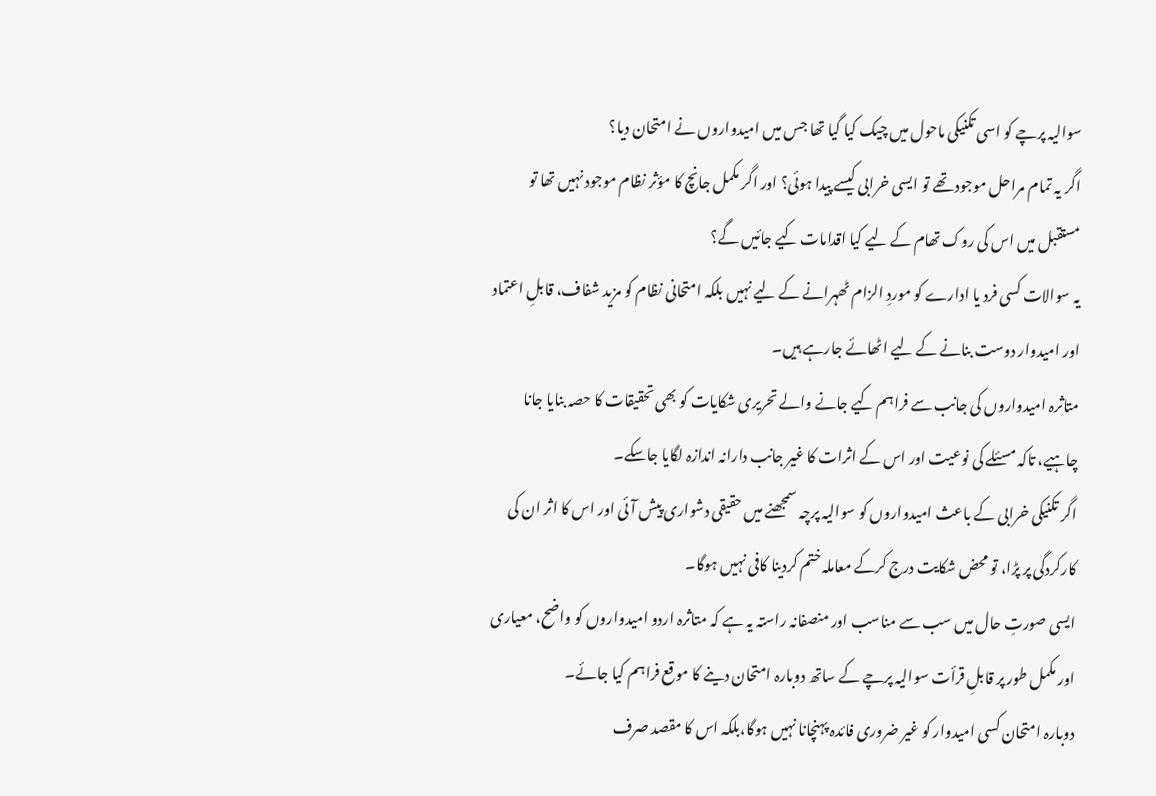سوالیہ پرچے کو اسی تکنیکی ماحول میں چیک کیا گیا تھا جس میں امیدواروں نے امتحان دیا؟
اگر یہ تمام مراحل موجود تھے تو ایسی خرابی کیسے پیدا ہوئی؟ اور اگر مکمل جانچ کا مؤثر نظام موجود نہیں تھا تو مستقبل میں اس کی روک تھام کے لیے کیا اقدامات کیے جائیں گے؟
یہ سوالات کسی فرد یا ادارے کو موردِ الزام ٹھہرانے کے لیے نہیں بلکہ امتحانی نظام کو مزید شفاف، قابلِ اعتماد اور امیدوار دوست بنانے کے لیے اٹھائے جارہے ہیں۔
متاثرہ امیدواروں کی جانب سے فراہم کیے جانے والے تحریری شکایات کو بھی تحقیقات کا حصہ بنایا جانا چاہیے، تاکہ مسئلے کی نوعیت اور اس کے اثرات کا غیر جانب دارانہ اندازہ لگایا جاسکے۔
اگر تکنیکی خرابی کے باعث امیدواروں کو سوالیہ پرچہ سمجھنے میں حقیقی دشواری پیش آئی اور اس کا اثر ان کی کارکردگی پر پڑا، تو محض شکایت درج کرکے معاملہ ختم کردینا کافی نہیں ہوگا۔
ایسی صورتِ حال میں سب سے مناسب اور منصفانہ راستہ یہ ہے کہ متاثرہ اردو امیدواروں کو واضح، معیاری اور مکمل طور پر قابلِ قرأت سوالیہ پرچے کے ساتھ دوبارہ امتحان دینے کا موقع فراہم کیا جائے۔
دوبارہ امتحان کسی امیدوار کو غیر ضروری فائدہ پہنچانا نہیں ہوگا،بلکہ اس کا مقصد صرف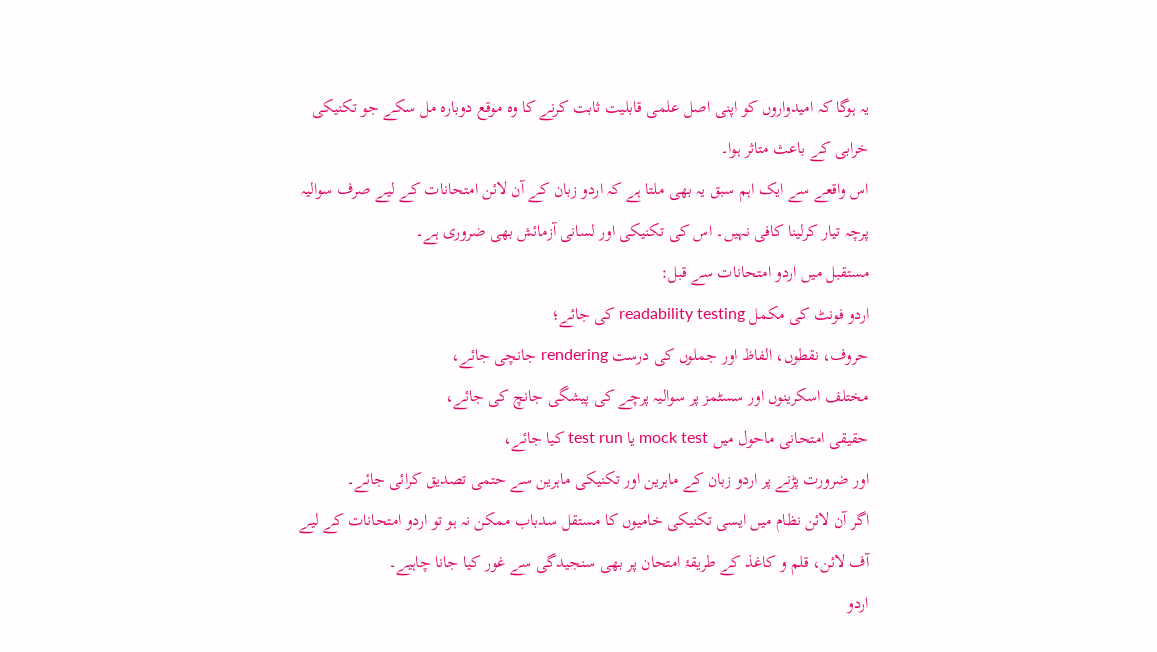یہ ہوگا کہ امیدواروں کو اپنی اصل علمی قابلیت ثابت کرنے کا وہ موقع دوبارہ مل سکے جو تکنیکی خرابی کے باعث متاثر ہوا۔
اس واقعے سے ایک اہم سبق یہ بھی ملتا ہے کہ اردو زبان کے آن لائن امتحانات کے لیے صرف سوالیہ پرچہ تیار کرلینا کافی نہیں۔ اس کی تکنیکی اور لسانی آزمائش بھی ضروری ہے۔
مستقبل میں اردو امتحانات سے قبل:
اردو فونٹ کی مکمل readability testing کی جائے؛
حروف، نقطوں، الفاظ اور جملوں کی درست rendering جانچی جائے،
مختلف اسکرینوں اور سسٹمز پر سوالیہ پرچے کی پیشگی جانچ کی جائے،
حقیقی امتحانی ماحول میں mock test یا test run کیا جائے،
اور ضرورت پڑنے پر اردو زبان کے ماہرین اور تکنیکی ماہرین سے حتمی تصدیق کرائی جائے۔
اگر آن لائن نظام میں ایسی تکنیکی خامیوں کا مستقل سدباب ممکن نہ ہو تو اردو امتحانات کے لیے آف لائن، قلم و کاغذ کے طریقۂ امتحان پر بھی سنجیدگی سے غور کیا جانا چاہیے۔
اردو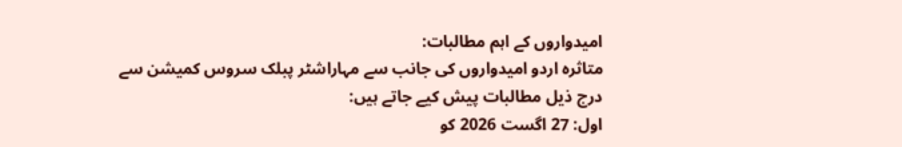امیدواروں کے اہم مطالبات:
متاثرہ اردو امیدواروں کی جانب سے مہاراشٹر پبلک سروس کمیشن سے درج ذیل مطالبات پیش کیے جاتے ہیں:
اول: 27 اگست 2026 کو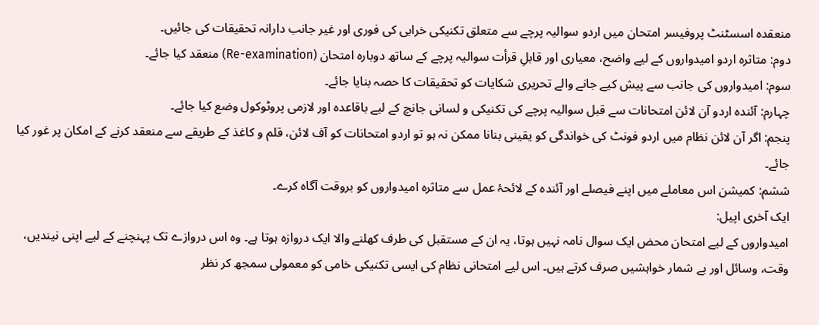منعقدہ اسسٹنٹ پروفیسر امتحان میں اردو سوالیہ پرچے سے متعلق تکنیکی خرابی کی فوری اور غیر جانب دارانہ تحقیقات کی جائیں۔
دوم: متاثرہ اردو امیدواروں کے لیے واضح، معیاری اور قابلِ قرأت سوالیہ پرچے کے ساتھ دوبارہ امتحان (Re-examination) منعقد کیا جائے۔
سوم: امیدواروں کی جانب سے پیش کیے جانے والے تحریری شکایات کو تحقیقات کا حصہ بنایا جائے۔
چہارم: آئندہ اردو آن لائن امتحانات سے قبل سوالیہ پرچے کی تکنیکی و لسانی جانچ کے لیے باقاعدہ اور لازمی پروٹوکول وضع کیا جائے۔
پنجم: اگر آن لائن نظام میں اردو فونٹ کی خواندگی کو یقینی بنانا ممکن نہ ہو تو اردو امتحانات کو آف لائن، قلم و کاغذ کے طریقے سے منعقد کرنے کے امکان پر غور کیا جائے۔
ششم: کمیشن اس معاملے میں اپنے فیصلے اور آئندہ کے لائحۂ عمل سے متاثرہ امیدواروں کو بروقت آگاہ کرے۔
ایک آخری اپیل:
امیدواروں کے لیے امتحان محض ایک سوال نامہ نہیں ہوتا، یہ ان کے مستقبل کی طرف کھلنے والا ایک دروازہ ہوتا ہے۔ وہ اس دروازے تک پہنچنے کے لیے اپنی نیندیں، وقت، وسائل اور بے شمار خواہشیں صرف کرتے ہیں۔ اس لیے امتحانی نظام کی ایسی تکنیکی خامی کو معمولی سمجھ کر نظر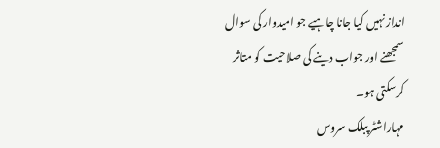انداز نہیں کیا جانا چاہیے جو امیدوار کی سوال سمجھنے اور جواب دینے کی صلاحیت کو متاثر کرسکتی ہو۔
مہاراشٹر پبلک سروس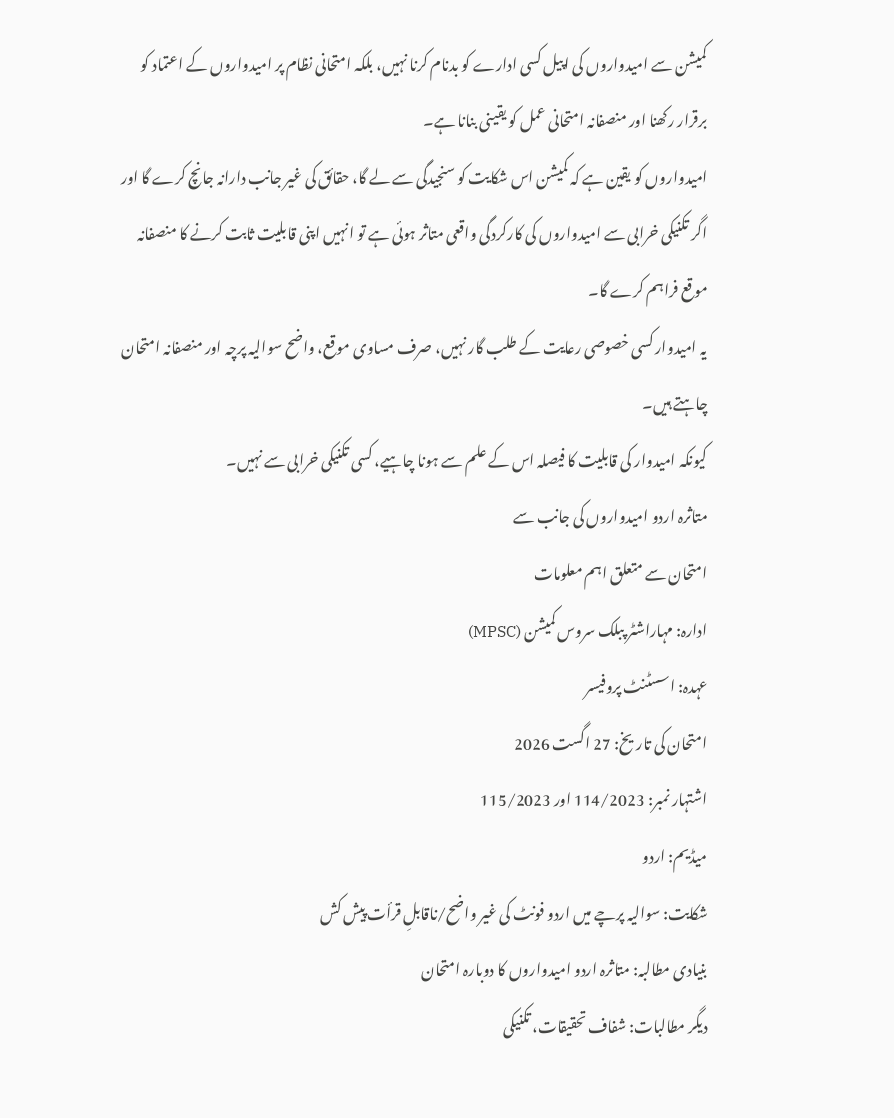کمیشن سے امیدواروں کی اپیل کسی ادارے کو بدنام کرنا نہیں، بلکہ امتحانی نظام پر امیدواروں کے اعتماد کو برقرار رکھنا اور منصفانہ امتحانی عمل کو یقینی بنانا ہے۔
امیدواروں کو یقین ہے کہ کمیشن اس شکایت کو سنجیدگی سے لے گا، حقائق کی غیر جانب دارانہ جانچ کرے گا اور اگر تکنیکی خرابی سے امیدواروں کی کارکردگی واقعی متاثر ہوئی ہے تو انہیں اپنی قابلیت ثابت کرنے کا منصفانہ موقع فراہم کرے گا۔
یہ امیدوار کسی خصوصی رعایت کے طلب گار نہیں، صرف مساوی موقع، واضح سوالیہ پرچہ اور منصفانہ امتحان چاہتے ہیں۔
کیونکہ امیدوار کی قابلیت کا فیصلہ اس کے علم سے ہونا چاہیے، کسی تکنیکی خرابی سے نہیں۔
متاثرہ اردو امیدواروں کی جانب سے
امتحان سے متعلق اہم معلومات
ادارہ: مہاراشٹر پبلک سروس کمیشن (MPSC)
عہدہ: اسسٹنٹ پروفیسر
امتحان کی تاریخ: 27 اگست 2026
اشتہار نمبر: 114/2023 اور 115/2023
میڈیم: اردو
شکایت: سوالیہ پرچے میں اردو فونٹ کی غیر واضح/ناقابلِ قرأت پیش کش
بنیادی مطالبہ: متاثرہ اردو امیدواروں کا دوبارہ امتحان
دیگر مطالبات: شفاف تحقیقات، تکنیکی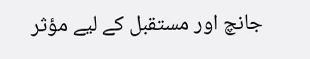جانچ اور مستقبل کے لیے مؤثر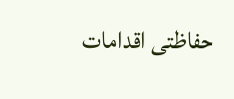حفاظتی اقدامات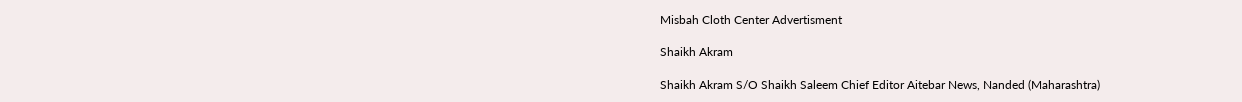Misbah Cloth Center Advertisment

Shaikh Akram

Shaikh Akram S/O Shaikh Saleem Chief Editor Aitebar News, Nanded (Maharashtra)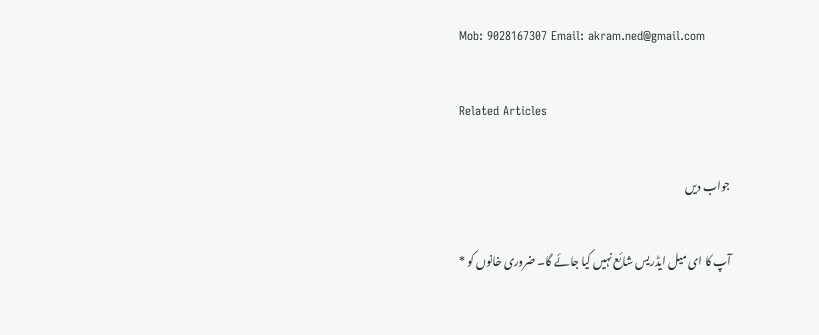Mob: 9028167307 Email: akram.ned@gmail.com

Related Articles

جواب دیں

آپ کا ای میل ایڈریس شائع نہیں کیا جائے گا۔ ضروری خانوں کو *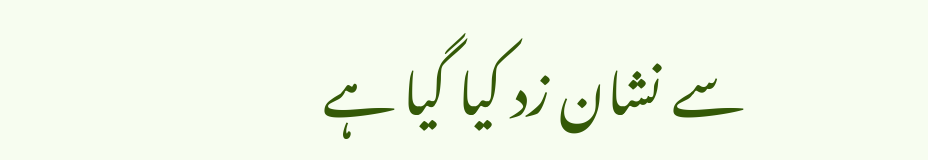سے نشان زد کیا گیا ہے